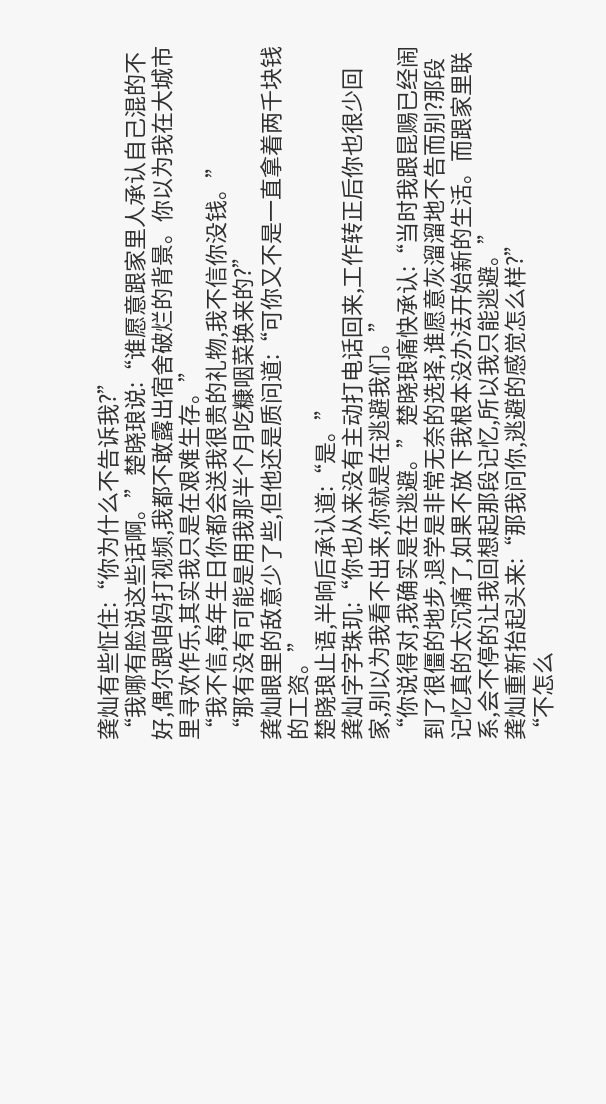龚灿有些怔住:“你为什么不告诉我?”
“我哪有脸说这些话啊。”楚晓琅说:“谁愿意跟家里人承认自己混的不好,偶尔跟咱妈打视频,我都不敢露出宿舍破烂的背景。你以为我在大城市里寻欢作乐,其实我只是在艰难生存。”
“我不信,每年生日你都会送我很贵的礼物,我不信你没钱。”
“那有没有可能是用我那半个月吃糠咽菜换来的?”
龚灿眼里的敌意少了些,但他还是质问道:“可你又不是一直拿着两千块钱的工资。”
楚晓琅止语,半晌后承认道:“是。”
龚灿字字珠玑:“你也从来没有主动打电话回来,工作转正后你也很少回家,别以为我看不出来,你就是在逃避我们。”
“你说得对,我确实是在逃避。”楚晓琅痛快承认:“当时我跟昆赐已经闹到了很僵的地步,退学是非常无奈的选择,谁愿意灰溜溜地不告而别?那段记忆真的太沉痛了,如果不放下我根本没办法开始新的生活。而跟家里联系,会不停的让我回想起那段记忆,所以我只能逃避。”
龚灿重新抬起头来:“那我问你,逃避的感觉怎么样?”
“不怎么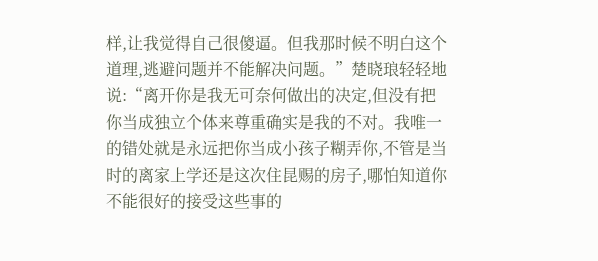样,让我觉得自己很傻逼。但我那时候不明白这个道理,逃避问题并不能解决问题。”楚晓琅轻轻地说:“离开你是我无可奈何做出的决定,但没有把你当成独立个体来尊重确实是我的不对。我唯一的错处就是永远把你当成小孩子糊弄你,不管是当时的离家上学还是这次住昆赐的房子,哪怕知道你不能很好的接受这些事的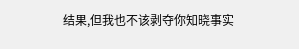结果,但我也不该剥夺你知晓事实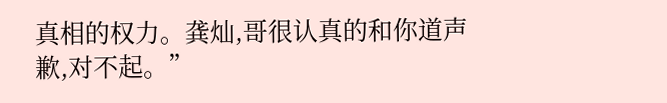真相的权力。龚灿,哥很认真的和你道声歉,对不起。”